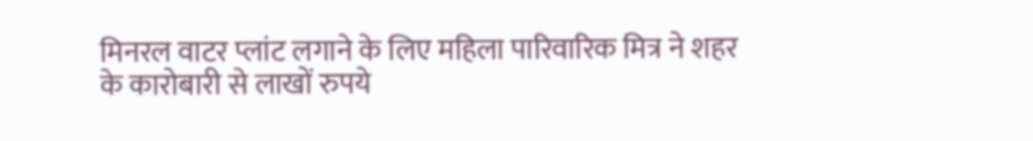मिनरल वाटर प्लांट लगाने के लिए महिला पारिवारिक मित्र ने शहर के कारोबारी से लाखों रुपये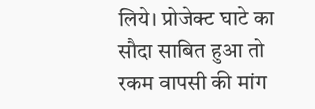लिये। प्रोजेक्ट घाटे का सौदा साबित हुआ तो रकम वापसी की मांग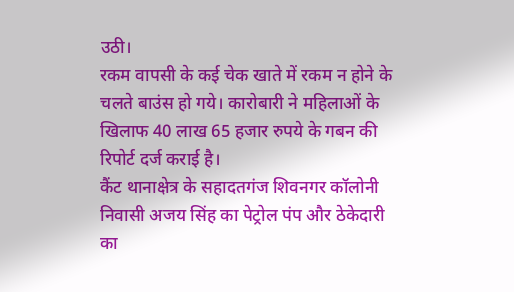उठी।
रकम वापसी के कई चेक खाते में रकम न होने के चलते बाउंस हो गये। कारोबारी ने महिलाओं के खिलाफ 40 लाख 65 हजार रुपये के गबन की रिपोर्ट दर्ज कराई है।
कैंट थानाक्षेत्र के सहादतगंज शिवनगर कॉलोनी निवासी अजय सिंह का पेट्रोल पंप और ठेकेदारी का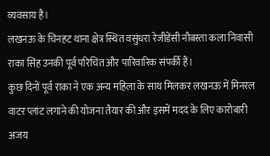व्यवसाय है।
लखनऊ के चिनहट थाना क्षेत्र स्थित वसुंधरा रेजीडेंसी नौबस्ता कला निवासी राका सिंह उनकी पूर्व परिचित और पारिवारिक संपर्की हैं।
कुछ दिनों पूर्व राका ने एक अन्य महिला के साथ मिलकर लखनऊ में मिनरल वाटर प्लांट लगाने की योजना तैयार की और इसमें मदद के लिए कारोबारी अजय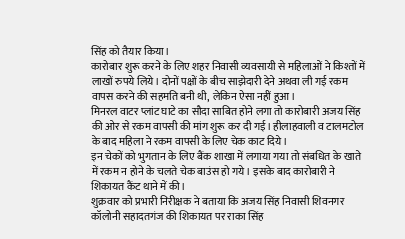सिंह को तैयार किया।
कारोबार शुरू करने के लिए शहर निवासी व्यवसायी से महिलाओं ने किश्तों में लाखों रुपये लिये। दोनों पक्षों के बीच साझेदारी देने अथवा ली गई रकम वापस करने की सहमति बनी थी, लेकिन ऐसा नहीं हुआ।
मिनरल वाटर प्लांट घाटे का सौदा साबित होने लगा तो कारोबारी अजय सिंह की ओर से रकम वापसी की मांग शुरू कर दी गई। हीलाहवाली व टालमटोल के बाद महिला ने रकम वापसी के लिए चेक काट दिये।
इन चेकों को भुगतान के लिए बैंक शाखा में लगाया गया तो संबधित के खाते में रकम न होने के चलते चेक बाउंस हो गये। इसके बाद कारोबारी ने शिकायत कैंट थाने में की।
शुक्रवार को प्रभारी निरीक्षक ने बताया कि अजय सिंह निवासी शिवनगर कॉलोनी सहादतगंज की शिकायत पर राका सिंह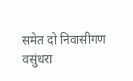समेत दो निवासीगण वसुंधरा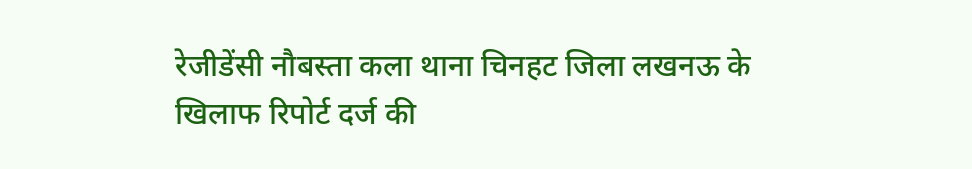रेजीडेंसी नौबस्ता कला थाना चिनहट जिला लखनऊ के खिलाफ रिपोर्ट दर्ज की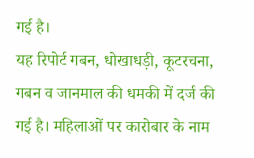गई है।
यह रिपोर्ट गबन, धोखाधड़ी, कूटरचना, गबन व जानमाल की धमकी में दर्ज की गई है। महिलाओं पर कारोबार के नाम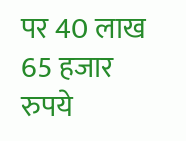पर 40 लाख 65 हजार रुपये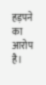हड़पने का आरोप है।